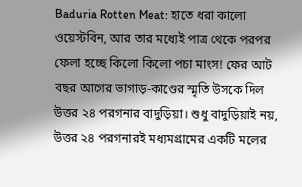Baduria Rotten Meat: হাতে ধরা কালো ওয়েস্টবিন, আর তার মধ্যেই পাত্র থেকে পরপর ফেলা হচ্ছে কিলো কিলো পচা মাংস! ফের আট বছর আগের ভাগাড়-কাণ্ডের স্মৃতি উসকে দিল উত্তর ২৪ পরগনার বাদুড়িয়া। শুধু বাদুড়িয়াই নয়, উত্তর ২৪ পরগনারই মধ্যমগ্রামের একটি মলের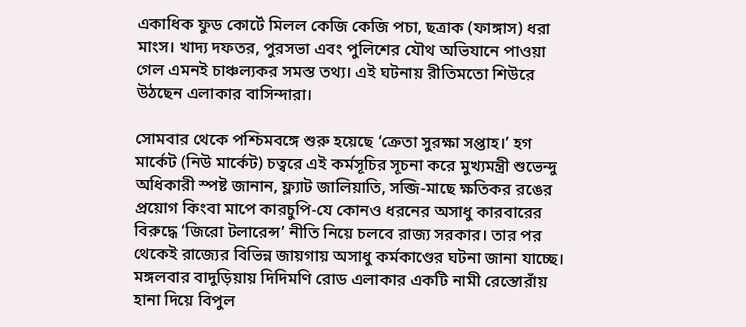একাধিক ফুড কোর্টে মিলল কেজি কেজি পচা, ছত্রাক (ফাঙ্গাস) ধরা মাংস। খাদ্য দফতর, পুরসভা এবং পুলিশের যৌথ অভিযানে পাওয়া গেল এমনই চাঞ্চল্যকর সমস্ত তথ্য। এই ঘটনায় রীতিমতো শিউরে উঠছেন এলাকার বাসিন্দারা।

সোমবার থেকে পশ্চিমবঙ্গে শুরু হয়েছে ‘ক্রেতা সুরক্ষা সপ্তাহ।’ হগ মার্কেট (নিউ মার্কেট) চত্বরে এই কর্মসূচির সূচনা করে মুখ্যমন্ত্রী শুভেন্দু অধিকারী স্পষ্ট জানান, ফ্ল্যাট জালিয়াতি, সব্জি-মাছে ক্ষতিকর রঙের প্রয়োগ কিংবা মাপে কারচুপি-যে কোনও ধরনের অসাধু কারবারের বিরুদ্ধে ‘জিরো টলারেন্স’ নীতি নিয়ে চলবে রাজ্য সরকার। তার পর থেকেই রাজ্যের বিভিন্ন জায়গায় অসাধু কর্মকাণ্ডের ঘটনা জানা যাচ্ছে। মঙ্গলবার বাদুড়িয়ায় দিদিমণি রোড এলাকার একটি নামী রেস্তোরাঁয় হানা দিয়ে বিপুল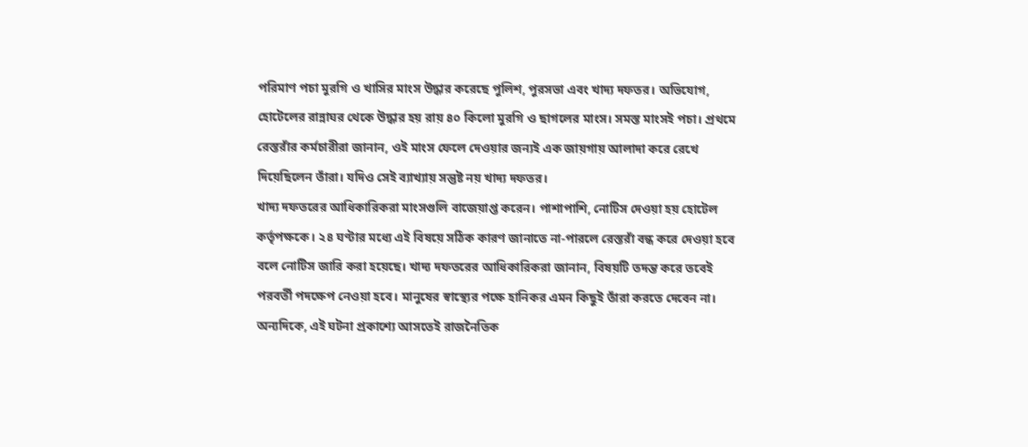পরিমাণ পচা মুরগি ও খাসির মাংস উদ্ধার করেছে পুলিশ, পুরসভা এবং খাদ্য দফতর। অভিযোগ, হোটেলের রান্নাঘর থেকে উদ্ধার হয় রায় ৪০ কিলো মুরগি ও ছাগলের মাংস। সমস্ত মাংসই পচা। প্রথমে রেস্তরাঁর কর্মচারীরা জানান, ওই মাংস ফেলে দেওয়ার জন্যই এক জায়গায় আলাদা করে রেখে দিয়েছিলেন তাঁরা। যদিও সেই ব্যাখ্যায় সন্তুষ্ট নয় খাদ্য দফতর।
খাদ্য দফতরের আধিকারিকরা মাংসগুলি বাজেয়াপ্ত করেন। পাশাপাশি, নোটিস দেওয়া হয় হোটেল কর্তৃপক্ষকে। ২৪ ঘণ্টার মধ্যে এই বিষয়ে সঠিক কারণ জানাতে না-পারলে রেস্তরাঁ বন্ধ করে দেওয়া হবে বলে নোটিস জারি করা হয়েছে। খাদ্য দফতরের আধিকারিকরা জানান, বিষয়টি তদন্ত করে তবেই পরবর্তী পদক্ষেপ নেওয়া হবে। মানুষের স্বাস্থ্যের পক্ষে হানিকর এমন কিছুই তাঁরা করতে দেবেন না। অন্যদিকে, এই ঘটনা প্রকাশ্যে আসতেই রাজনৈতিক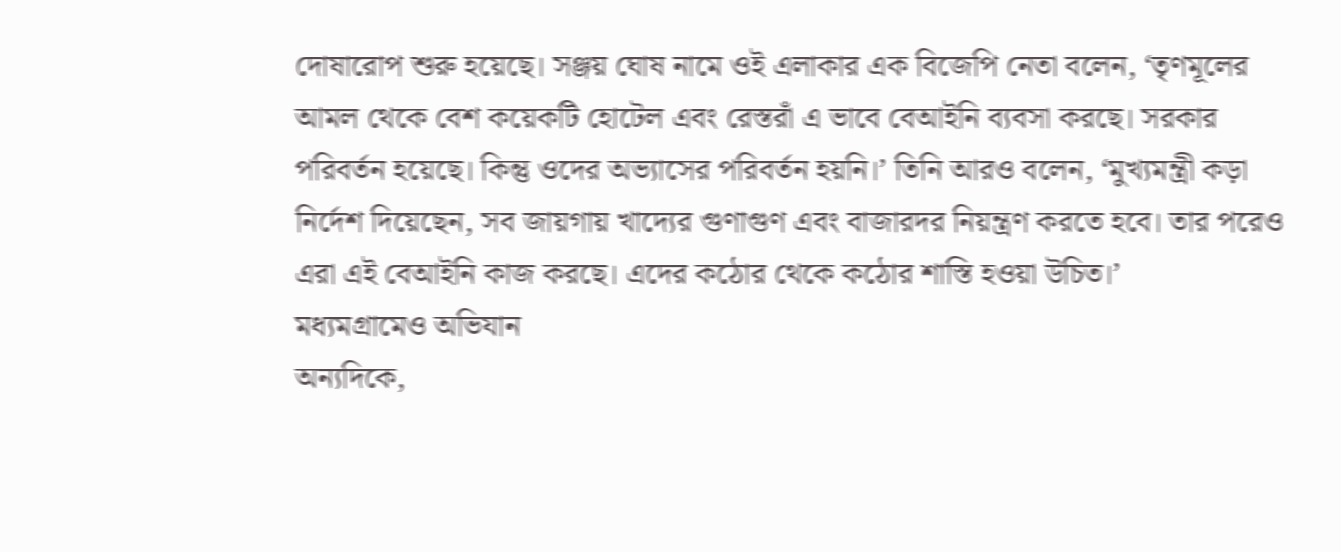দোষারোপ শুরু হয়েছে। সঞ্জয় ঘোষ নামে ওই এলাকার এক বিজেপি নেতা বলেন, ‘তৃণমূলের আমল থেকে বেশ কয়েকটি হোটেল এবং রেস্তরাঁ এ ভাবে বেআইনি ব্যবসা করছে। সরকার পরিবর্তন হয়েছে। কিন্তু ওদের অভ্যাসের পরিবর্তন হয়নি।’ তিনি আরও বলেন, ‘মুখ্যমন্ত্রী কড়া নির্দেশ দিয়েছেন, সব জায়গায় খাদ্যের গুণাগুণ এবং বাজারদর নিয়ন্ত্রণ করতে হবে। তার পরেও এরা এই বেআইনি কাজ করছে। এদের কঠোর থেকে কঠোর শাস্তি হওয়া উচিত।’
মধ্যমগ্রামেও অভিযান
অন্যদিকে,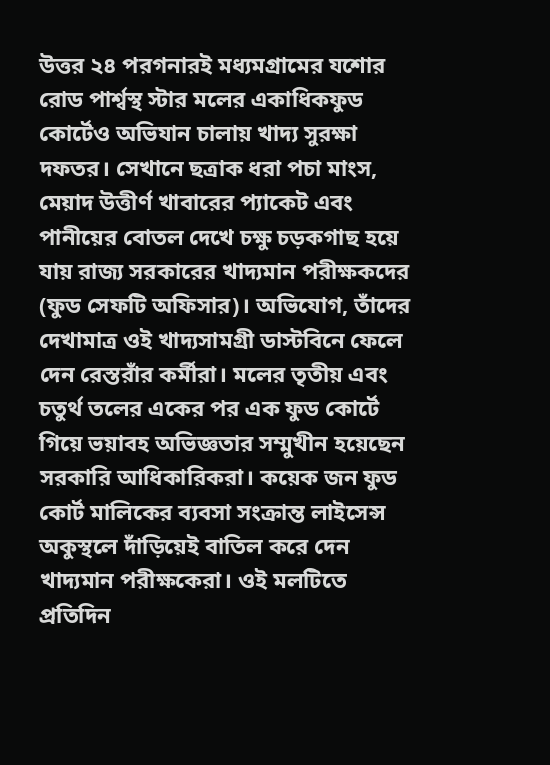উত্তর ২৪ পরগনারই মধ্যমগ্রামের যশোর রোড পার্শ্বস্থ স্টার মলের একাধিকফুড কোর্টেও অভিযান চালায় খাদ্য সুরক্ষা দফতর। সেখানে ছত্রাক ধরা পচা মাংস, মেয়াদ উত্তীর্ণ খাবারের প্যাকেট এবং পানীয়ের বোতল দেখে চক্ষু চড়কগাছ হয়ে যায় রাজ্য সরকারের খাদ্যমান পরীক্ষকদের (ফুড সেফটি অফিসার)। অভিযোগ, তাঁদের দেখামাত্র ওই খাদ্যসামগ্রী ডাস্টবিনে ফেলে দেন রেস্তরাঁর কর্মীরা। মলের তৃতীয় এবং চতুর্থ তলের একের পর এক ফুড কোর্টে গিয়ে ভয়াবহ অভিজ্ঞতার সম্মুখীন হয়েছেন সরকারি আধিকারিকরা। কয়েক জন ফুড কোর্ট মালিকের ব্যবসা সংক্রান্ত লাইসেন্স অকুস্থলে দাঁড়িয়েই বাতিল করে দেন খাদ্যমান পরীক্ষকেরা। ওই মলটিতে প্রতিদিন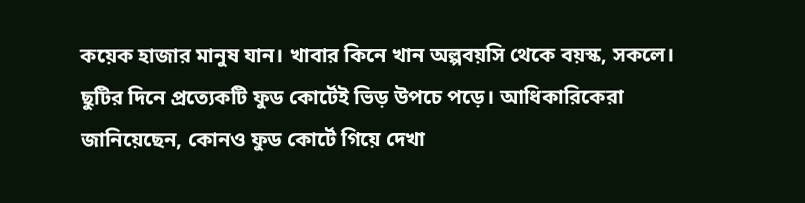কয়েক হাজার মানুষ যান। খাবার কিনে খান অল্পবয়সি থেকে বয়স্ক, সকলে। ছুটির দিনে প্রত্যেকটি ফুড কোর্টেই ভিড় উপচে পড়ে। আধিকারিকেরা জানিয়েছেন, কোনও ফুড কোর্টে গিয়ে দেখা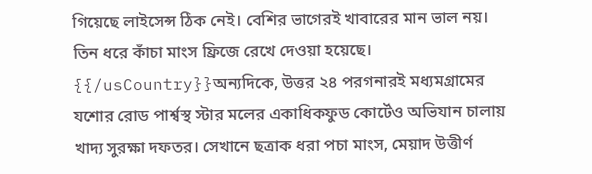গিয়েছে লাইসেন্স ঠিক নেই। বেশির ভাগেরই খাবারের মান ভাল নয়। তিন ধরে কাঁচা মাংস ফ্রিজে রেখে দেওয়া হয়েছে।
{{/usCountry}}অন্যদিকে, উত্তর ২৪ পরগনারই মধ্যমগ্রামের যশোর রোড পার্শ্বস্থ স্টার মলের একাধিকফুড কোর্টেও অভিযান চালায় খাদ্য সুরক্ষা দফতর। সেখানে ছত্রাক ধরা পচা মাংস, মেয়াদ উত্তীর্ণ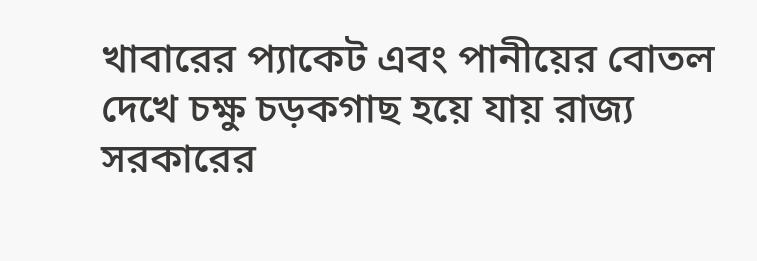খাবারের প্যাকেট এবং পানীয়ের বোতল দেখে চক্ষু চড়কগাছ হয়ে যায় রাজ্য সরকারের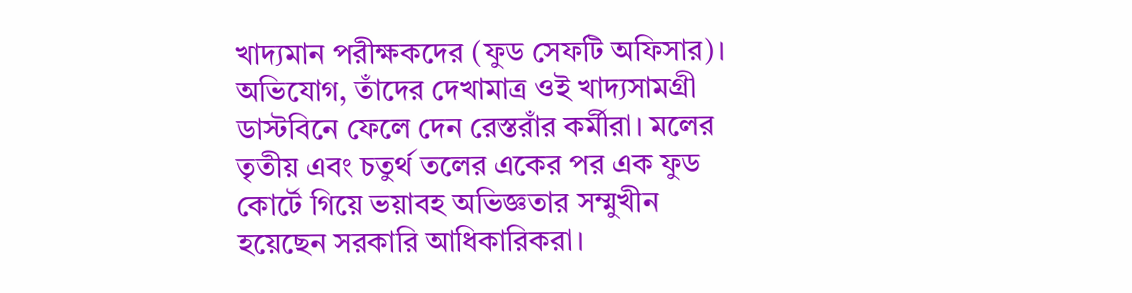খাদ্যমান পরীক্ষকদের (ফুড সেফটি অফিসার)। অভিযোগ, তাঁদের দেখামাত্র ওই খাদ্যসামগ্রী ডাস্টবিনে ফেলে দেন রেস্তরাঁর কর্মীরা। মলের তৃতীয় এবং চতুর্থ তলের একের পর এক ফুড কোর্টে গিয়ে ভয়াবহ অভিজ্ঞতার সম্মুখীন হয়েছেন সরকারি আধিকারিকরা।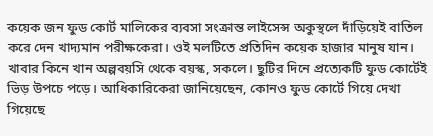কয়েক জন ফুড কোর্ট মালিকের ব্যবসা সংক্রান্ত লাইসেন্স অকুস্থলে দাঁড়িয়েই বাতিল করে দেন খাদ্যমান পরীক্ষকেরা। ওই মলটিতে প্রতিদিন কয়েক হাজার মানুষ যান। খাবার কিনে খান অল্পবয়সি থেকে বয়স্ক, সকলে। ছুটির দিনে প্রত্যেকটি ফুড কোর্টেই ভিড় উপচে পড়ে। আধিকারিকেরা জানিয়েছেন, কোনও ফুড কোর্টে গিয়ে দেখা গিয়েছে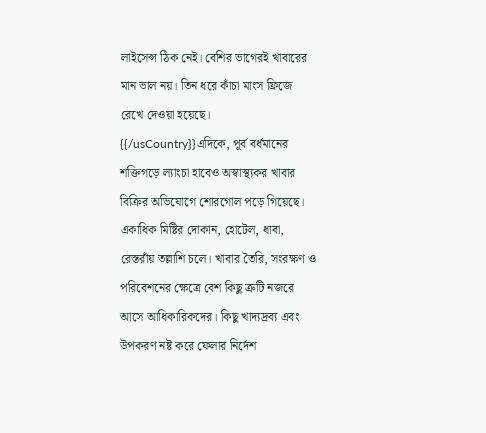লাইসেন্স ঠিক নেই। বেশির ভাগেরই খাবারের মান ভাল নয়। তিন ধরে কাঁচা মাংস ফ্রিজে রেখে দেওয়া হয়েছে।
{{/usCountry}}এদিকে, পূর্ব বর্ধমানের শক্তিগড়ে ল্যাংচা হাবেও অস্বাস্থ্যকর খাবার বিক্রির অভিযোগে শোরগোল পড়ে গিয়েছে। একাধিক মিষ্টির দোকান, হোটেল, ধাবা, রেস্তরাঁয় তল্লাশি চলে। খাবার তৈরি, সংরক্ষণ ও পরিবেশনের ক্ষেত্রে বেশ কিছু ত্রুটি নজরে আসে আধিকারিকদের। কিছু খাদ্যদ্রব্য এবং উপকরণ নষ্ট করে ফেলার নির্দেশ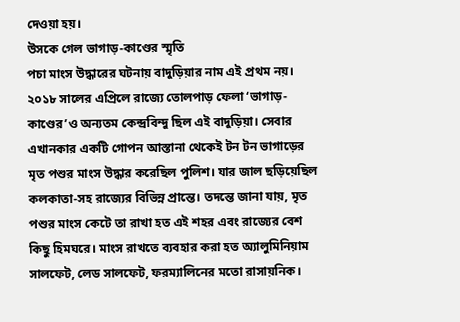দেওয়া হয়।
উসকে গেল ভাগাড়-কাণ্ডের স্মৃতি
পচা মাংস উদ্ধারের ঘটনায় বাদুড়িয়ার নাম এই প্রথম নয়। ২০১৮ সালের এপ্রিলে রাজ্যে তোলপাড় ফেলা ‘ভাগাড়-কাণ্ডের’ও অন্যতম কেন্দ্রবিন্দু ছিল এই বাদুড়িয়া। সেবার এখানকার একটি গোপন আস্তানা থেকেই টন টন ভাগাড়ের মৃত পশুর মাংস উদ্ধার করেছিল পুলিশ। যার জাল ছড়িয়েছিল কলকাতা-সহ রাজ্যের বিভিন্ন প্রান্তে। তদন্তে জানা যায়, মৃত পশুর মাংস কেটে তা রাখা হত এই শহর এবং রাজ্যের বেশ কিছু হিমঘরে। মাংস রাখতে ব্যবহার করা হত অ্যালুমিনিয়াম সালফেট, লেড সালফেট, ফরম্যালিনের মতো রাসায়নিক।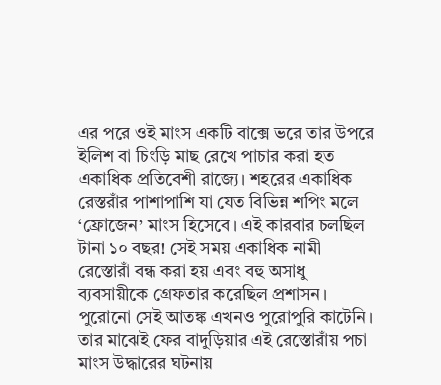এর পরে ওই মাংস একটি বাক্সে ভরে তার উপরে ইলিশ বা চিংড়ি মাছ রেখে পাচার করা হত একাধিক প্রতিবেশী রাজ্যে। শহরের একাধিক রেস্তরাঁর পাশাপাশি যা যেত বিভিন্ন শপিং মলে ‘ফ্রোজেন’ মাংস হিসেবে। এই কারবার চলছিল টানা ১০ বছর! সেই সময় একাধিক নামী রেস্তোরাঁ বন্ধ করা হয় এবং বহু অসাধু ব্যবসায়ীকে গ্রেফতার করেছিল প্রশাসন। পুরোনো সেই আতঙ্ক এখনও পুরোপুরি কাটেনি। তার মাঝেই ফের বাদুড়িয়ার এই রেস্তোরাঁয় পচা মাংস উদ্ধারের ঘটনায়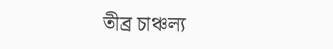তীব্র চাঞ্চল্য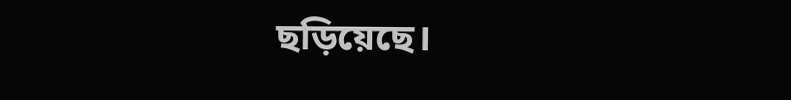ছড়িয়েছে।